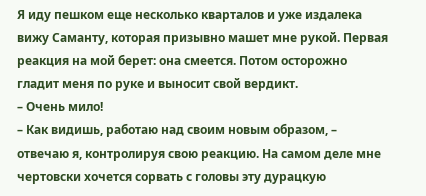Я иду пешком еще несколько кварталов и уже издалека вижу Саманту, которая призывно машет мне рукой. Первая реакция на мой берет: она смеется. Потом осторожно гладит меня по руке и выносит свой вердикт.
– Очень мило!
– Как видишь, работаю над своим новым образом, – отвечаю я, контролируя свою реакцию. На самом деле мне чертовски хочется сорвать с головы эту дурацкую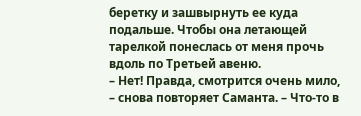беретку и зашвырнуть ее куда подальше. Чтобы она летающей тарелкой понеслась от меня прочь вдоль по Третьей авеню.
– Нет! Правда, смотрится очень мило, – снова повторяет Саманта. – Что-то в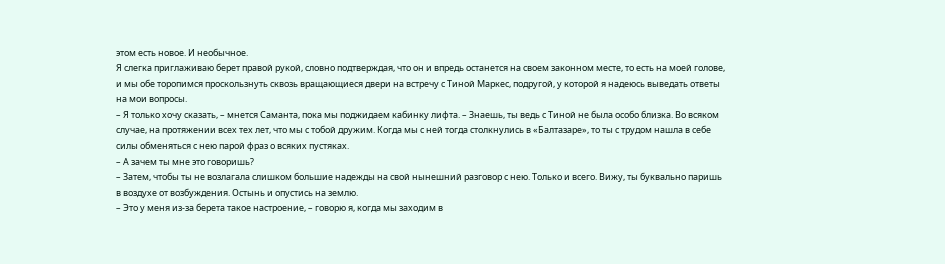этом есть новое. И необычное.
Я слегка приглаживаю берет правой рукой, словно подтверждая, что он и впредь останется на своем законном месте, то есть на моей голове, и мы обе торопимся проскользнуть сквозь вращающиеся двери на встречу с Тиной Маркес, подругой, у которой я надеюсь выведать ответы на мои вопросы.
– Я только хочу сказать, – мнется Саманта, пока мы поджидаем кабинку лифта. – Знаешь, ты ведь с Тиной не была особо близка. Во всяком случае, на протяжении всех тех лет, что мы с тобой дружим. Когда мы с ней тогда столкнулись в «Балтазаре», то ты с трудом нашла в себе силы обменяться с нею парой фраз о всяких пустяках.
– А зачем ты мне это говоришь?
– Затем, чтобы ты не возлагала слишком большие надежды на свой нынешний разговор с нею. Только и всего. Вижу, ты буквально паришь в воздухе от возбуждения. Остынь и опустись на землю.
– Это у меня из-за берета такое настроение, – говорю я, когда мы заходим в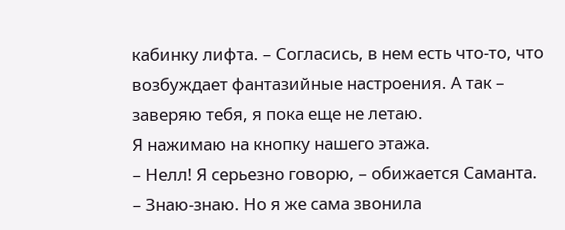кабинку лифта. – Согласись, в нем есть что-то, что возбуждает фантазийные настроения. А так – заверяю тебя, я пока еще не летаю.
Я нажимаю на кнопку нашего этажа.
– Нелл! Я серьезно говорю, – обижается Саманта.
– Знаю-знаю. Но я же сама звонила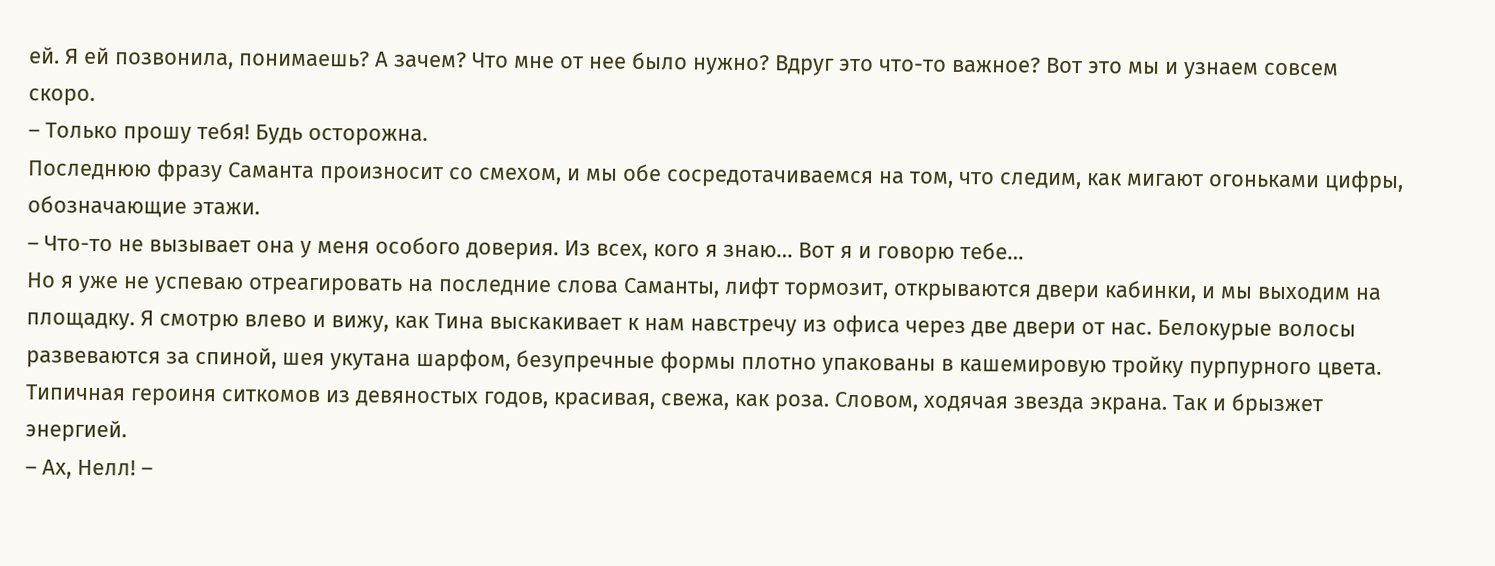ей. Я ей позвонила, понимаешь? А зачем? Что мне от нее было нужно? Вдруг это что-то важное? Вот это мы и узнаем совсем скоро.
– Только прошу тебя! Будь осторожна.
Последнюю фразу Саманта произносит со смехом, и мы обе сосредотачиваемся на том, что следим, как мигают огоньками цифры, обозначающие этажи.
– Что-то не вызывает она у меня особого доверия. Из всех, кого я знаю… Вот я и говорю тебе…
Но я уже не успеваю отреагировать на последние слова Саманты, лифт тормозит, открываются двери кабинки, и мы выходим на площадку. Я смотрю влево и вижу, как Тина выскакивает к нам навстречу из офиса через две двери от нас. Белокурые волосы развеваются за спиной, шея укутана шарфом, безупречные формы плотно упакованы в кашемировую тройку пурпурного цвета. Типичная героиня ситкомов из девяностых годов, красивая, свежа, как роза. Словом, ходячая звезда экрана. Так и брызжет энергией.
– Ах, Нелл! –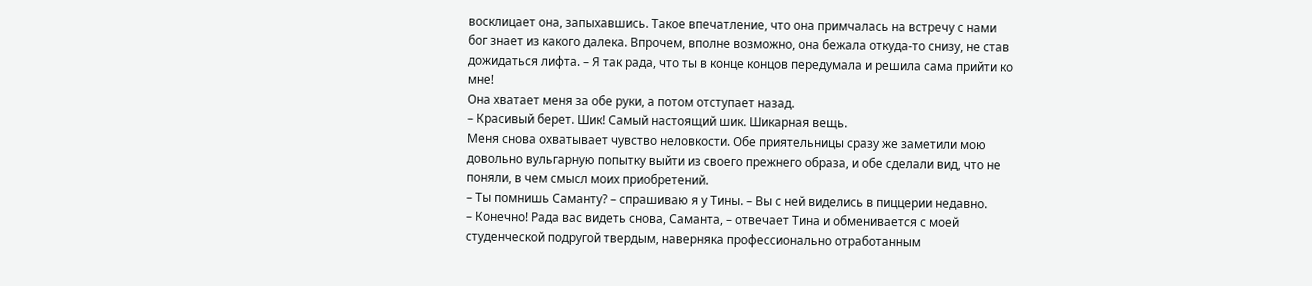восклицает она, запыхавшись. Такое впечатление, что она примчалась на встречу с нами бог знает из какого далека. Впрочем, вполне возможно, она бежала откуда-то снизу, не став дожидаться лифта. – Я так рада, что ты в конце концов передумала и решила сама прийти ко мне!
Она хватает меня за обе руки, а потом отступает назад.
– Красивый берет. Шик! Самый настоящий шик. Шикарная вещь.
Меня снова охватывает чувство неловкости. Обе приятельницы сразу же заметили мою довольно вульгарную попытку выйти из своего прежнего образа, и обе сделали вид, что не поняли, в чем смысл моих приобретений.
– Ты помнишь Саманту? – спрашиваю я у Тины. – Вы с ней виделись в пиццерии недавно.
– Конечно! Рада вас видеть снова, Саманта, – отвечает Тина и обменивается с моей студенческой подругой твердым, наверняка профессионально отработанным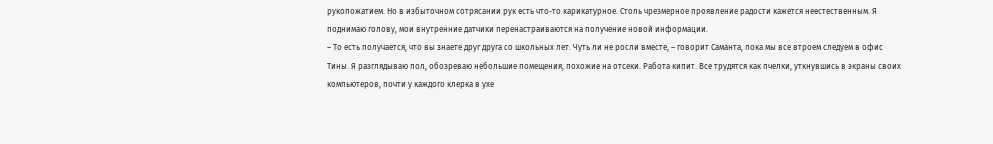рукопожатием. Но в избыточном сотрясании рук есть что-то карикатурное. Столь чрезмерное проявление радости кажется неестественным. Я поднимаю голову, мои внутренние датчики перенастраиваются на получение новой информации.
– То есть получается, что вы знаете друг друга со школьных лет. Чуть ли не росли вместе, – говорит Саманта, пока мы все втроем следуем в офис Тины. Я разглядываю пол, обозреваю небольшие помещения, похожие на отсеки. Работа кипит. Все трудятся как пчелки, уткнувшись в экраны своих компьютеров, почти у каждого клерка в ухе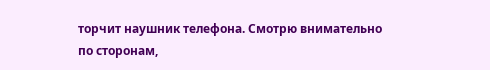торчит наушник телефона. Смотрю внимательно по сторонам,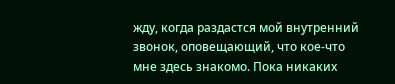жду, когда раздастся мой внутренний звонок, оповещающий, что кое-что мне здесь знакомо. Пока никаких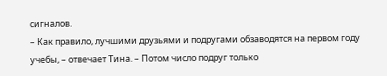сигналов.
– Как правило, лучшими друзьями и подругами обзаводятся на первом году учебы, – отвечает Тина. – Потом число подруг только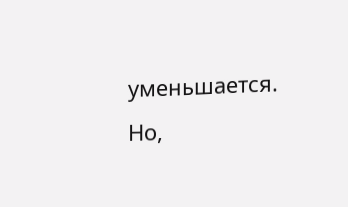уменьшается. Но,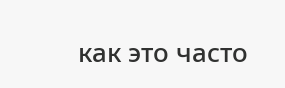как это часто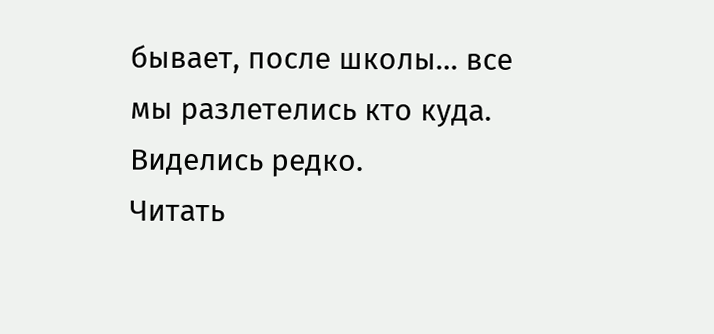бывает, после школы… все мы разлетелись кто куда. Виделись редко.
Читать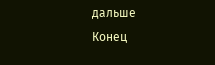дальше
Конец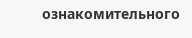ознакомительного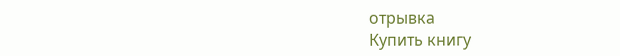отрывка
Купить книгу